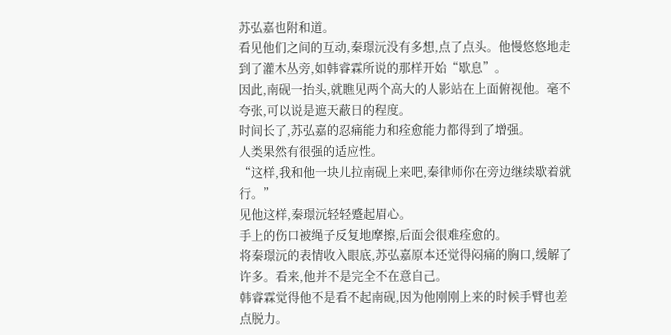苏弘嘉也附和道。
看见他们之间的互动,秦璟沅没有多想,点了点头。他慢悠悠地走到了灌木丛旁,如韩睿霖所说的那样开始“歇息”。
因此,南砚一抬头,就瞧见两个高大的人影站在上面俯视他。毫不夸张,可以说是遮天蔽日的程度。
时间长了,苏弘嘉的忍痛能力和痊愈能力都得到了增强。
人类果然有很强的适应性。
“这样,我和他一块儿拉南砚上来吧,秦律师你在旁边继续歇着就行。”
见他这样,秦璟沅轻轻蹙起眉心。
手上的伤口被绳子反复地摩擦,后面会很难痊愈的。
将秦璟沅的表情收入眼底,苏弘嘉原本还觉得闷痛的胸口,缓解了许多。看来,他并不是完全不在意自己。
韩睿霖觉得他不是看不起南砚,因为他刚刚上来的时候手臂也差点脱力。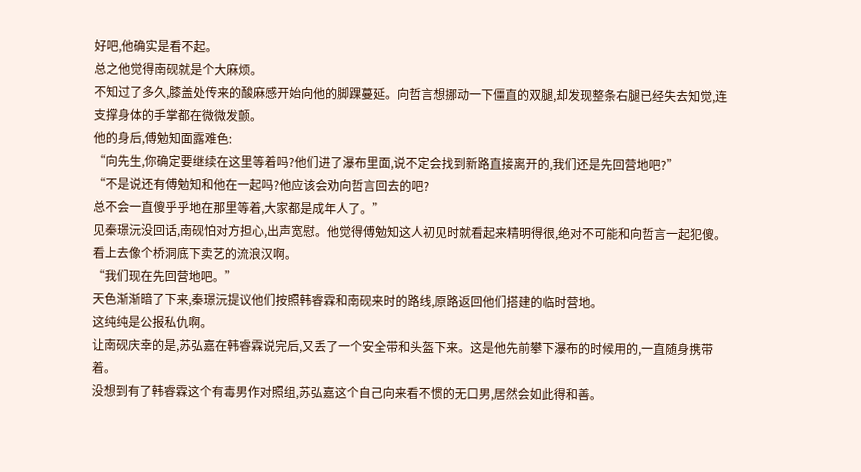好吧,他确实是看不起。
总之他觉得南砚就是个大麻烦。
不知过了多久,膝盖处传来的酸麻感开始向他的脚踝蔓延。向哲言想挪动一下僵直的双腿,却发现整条右腿已经失去知觉,连支撑身体的手掌都在微微发颤。
他的身后,傅勉知面露难色:
“向先生,你确定要继续在这里等着吗?他们进了瀑布里面,说不定会找到新路直接离开的,我们还是先回营地吧?”
“不是说还有傅勉知和他在一起吗?他应该会劝向哲言回去的吧?
总不会一直傻乎乎地在那里等着,大家都是成年人了。”
见秦璟沅没回话,南砚怕对方担心,出声宽慰。他觉得傅勉知这人初见时就看起来精明得很,绝对不可能和向哲言一起犯傻。
看上去像个桥洞底下卖艺的流浪汉啊。
“我们现在先回营地吧。”
天色渐渐暗了下来,秦璟沅提议他们按照韩睿霖和南砚来时的路线,原路返回他们搭建的临时营地。
这纯纯是公报私仇啊。
让南砚庆幸的是,苏弘嘉在韩睿霖说完后,又丢了一个安全带和头盔下来。这是他先前攀下瀑布的时候用的,一直随身携带着。
没想到有了韩睿霖这个有毒男作对照组,苏弘嘉这个自己向来看不惯的无口男,居然会如此得和善。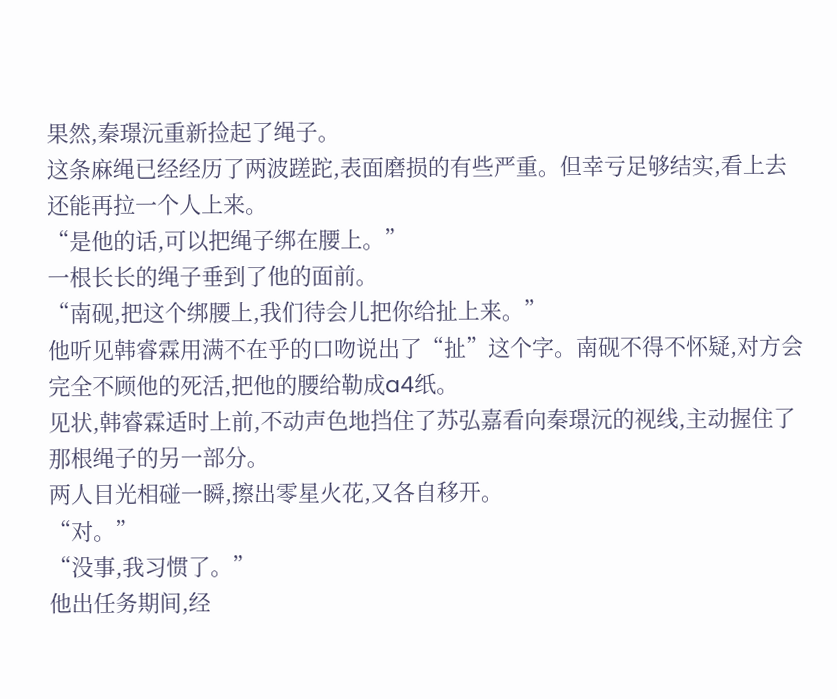果然,秦璟沅重新捡起了绳子。
这条麻绳已经经历了两波蹉跎,表面磨损的有些严重。但幸亏足够结实,看上去还能再拉一个人上来。
“是他的话,可以把绳子绑在腰上。”
一根长长的绳子垂到了他的面前。
“南砚,把这个绑腰上,我们待会儿把你给扯上来。”
他听见韩睿霖用满不在乎的口吻说出了“扯”这个字。南砚不得不怀疑,对方会完全不顾他的死活,把他的腰给勒成a4纸。
见状,韩睿霖适时上前,不动声色地挡住了苏弘嘉看向秦璟沅的视线,主动握住了那根绳子的另一部分。
两人目光相碰一瞬,擦出零星火花,又各自移开。
“对。”
“没事,我习惯了。”
他出任务期间,经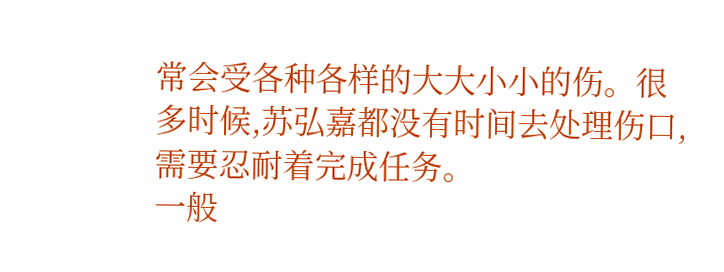常会受各种各样的大大小小的伤。很多时候,苏弘嘉都没有时间去处理伤口,需要忍耐着完成任务。
一般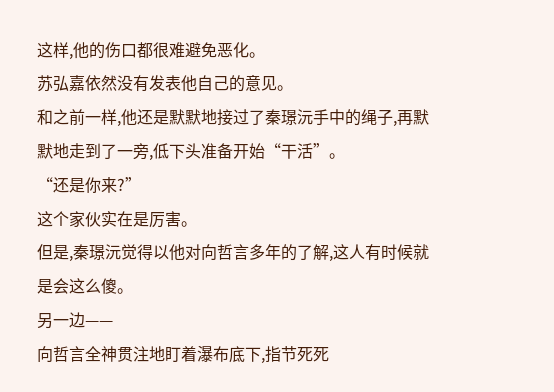这样,他的伤口都很难避免恶化。
苏弘嘉依然没有发表他自己的意见。
和之前一样,他还是默默地接过了秦璟沅手中的绳子,再默默地走到了一旁,低下头准备开始“干活”。
“还是你来?”
这个家伙实在是厉害。
但是,秦璟沅觉得以他对向哲言多年的了解,这人有时候就是会这么傻。
另一边——
向哲言全神贯注地盯着瀑布底下,指节死死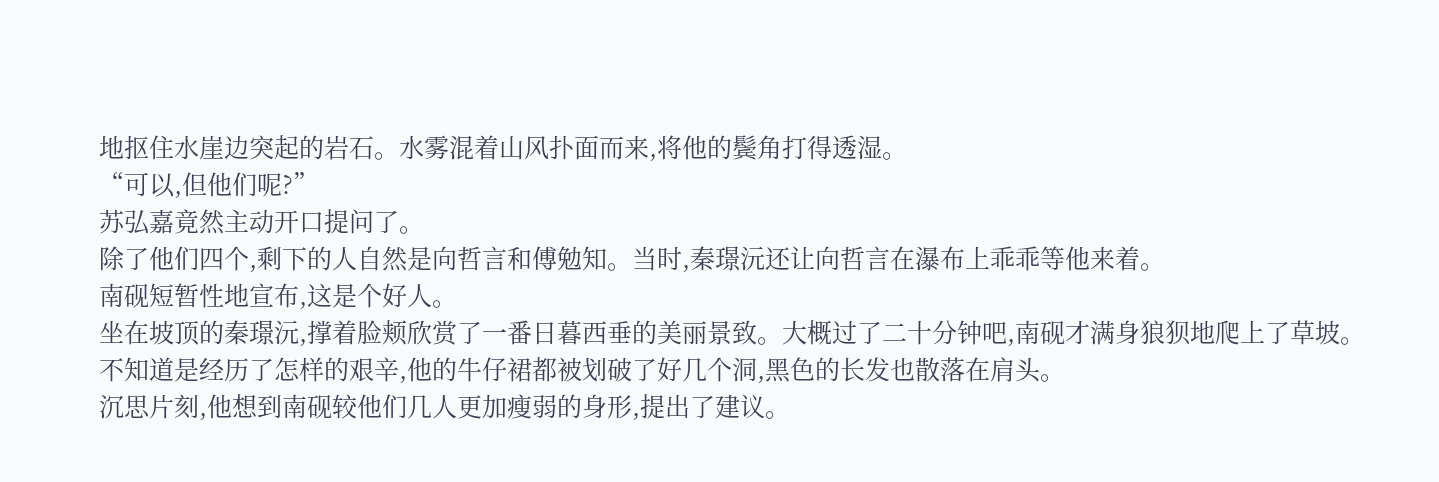地抠住水崖边突起的岩石。水雾混着山风扑面而来,将他的鬓角打得透湿。
“可以,但他们呢?”
苏弘嘉竟然主动开口提问了。
除了他们四个,剩下的人自然是向哲言和傅勉知。当时,秦璟沅还让向哲言在瀑布上乖乖等他来着。
南砚短暂性地宣布,这是个好人。
坐在坡顶的秦璟沅,撑着脸颊欣赏了一番日暮西垂的美丽景致。大概过了二十分钟吧,南砚才满身狼狈地爬上了草坡。
不知道是经历了怎样的艰辛,他的牛仔裙都被划破了好几个洞,黑色的长发也散落在肩头。
沉思片刻,他想到南砚较他们几人更加瘦弱的身形,提出了建议。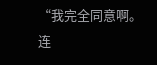“我完全同意啊。
连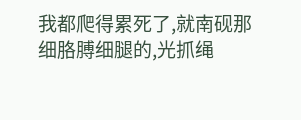我都爬得累死了,就南砚那细胳膊细腿的,光抓绳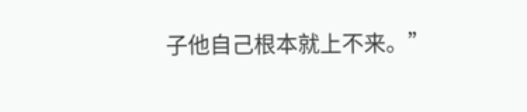子他自己根本就上不来。”